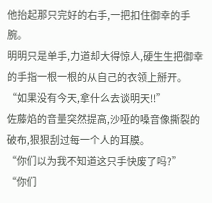他抬起那只完好的右手,一把扣住御幸的手腕。
明明只是单手,力道却大得惊人,硬生生把御幸的手指一根一根的从自己的衣领上掰开。
“如果没有今天,拿什么去谈明天!!”
佐藤焰的音量突然提高,沙哑的嗓音像撕裂的破布,狠狠刮过每一个人的耳膜。
“你们以为我不知道这只手快废了吗?”
“你们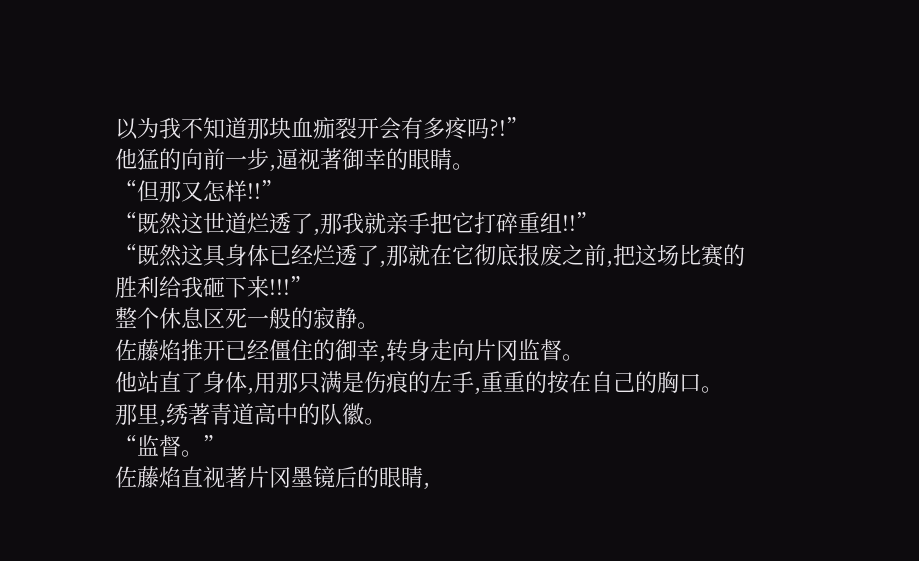以为我不知道那块血痂裂开会有多疼吗?!”
他猛的向前一步,逼视著御幸的眼睛。
“但那又怎样!!”
“既然这世道烂透了,那我就亲手把它打碎重组!!”
“既然这具身体已经烂透了,那就在它彻底报废之前,把这场比赛的胜利给我砸下来!!!”
整个休息区死一般的寂静。
佐藤焰推开已经僵住的御幸,转身走向片冈监督。
他站直了身体,用那只满是伤痕的左手,重重的按在自己的胸口。
那里,绣著青道高中的队徽。
“监督。”
佐藤焰直视著片冈墨镜后的眼睛,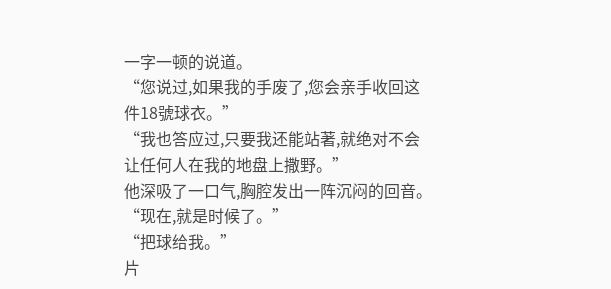一字一顿的说道。
“您说过,如果我的手废了,您会亲手收回这件18號球衣。”
“我也答应过,只要我还能站著,就绝对不会让任何人在我的地盘上撒野。”
他深吸了一口气,胸腔发出一阵沉闷的回音。
“现在,就是时候了。”
“把球给我。”
片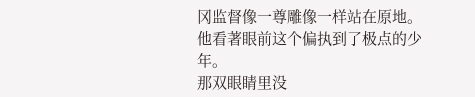冈监督像一尊雕像一样站在原地。
他看著眼前这个偏执到了极点的少年。
那双眼睛里没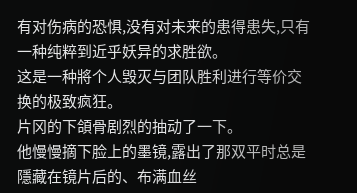有对伤病的恐惧,没有对未来的患得患失,只有一种纯粹到近乎妖异的求胜欲。
这是一种將个人毁灭与团队胜利进行等价交换的极致疯狂。
片冈的下頜骨剧烈的抽动了一下。
他慢慢摘下脸上的墨镜,露出了那双平时总是隱藏在镜片后的、布满血丝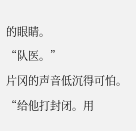的眼睛。
“队医。”
片冈的声音低沉得可怕。
“给他打封闭。用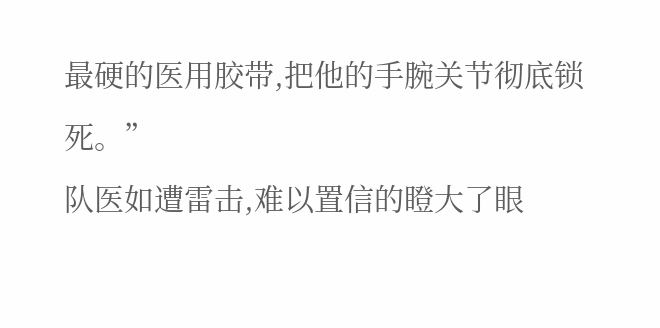最硬的医用胶带,把他的手腕关节彻底锁死。”
队医如遭雷击,难以置信的瞪大了眼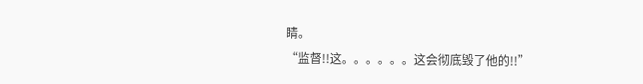睛。
“监督!!这。。。。。。这会彻底毁了他的!!”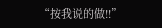“按我说的做!!”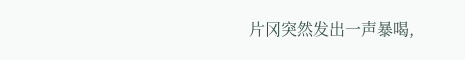片冈突然发出一声暴喝,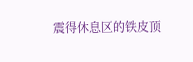震得休息区的铁皮顶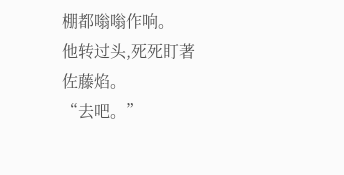棚都嗡嗡作响。
他转过头,死死盯著佐藤焰。
“去吧。”